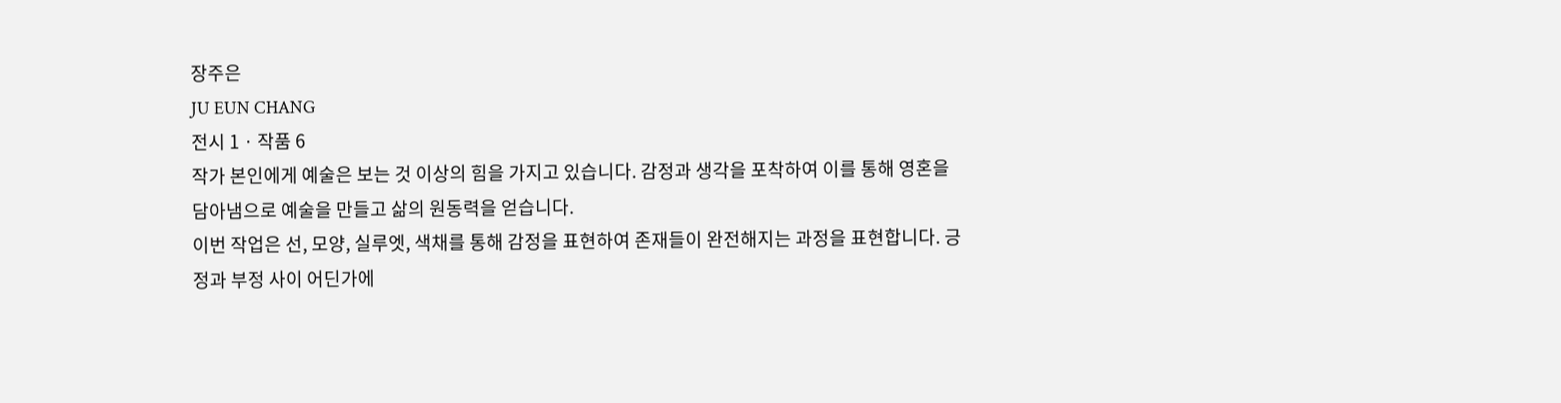장주은
JU EUN CHANG
전시 1 · 작품 6
작가 본인에게 예술은 보는 것 이상의 힘을 가지고 있습니다. 감정과 생각을 포착하여 이를 통해 영혼을 담아냄으로 예술을 만들고 삶의 원동력을 얻습니다.
이번 작업은 선, 모양, 실루엣, 색채를 통해 감정을 표현하여 존재들이 완전해지는 과정을 표현합니다. 긍정과 부정 사이 어딘가에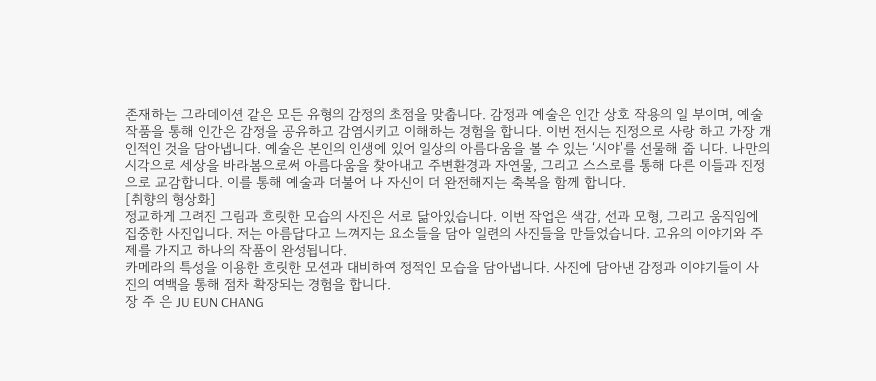존재하는 그라데이션 같은 모든 유형의 감정의 초점을 맞춥니다. 감정과 예술은 인간 상호 작용의 일 부이며, 예술 작품을 통해 인간은 감정을 공유하고 감염시키고 이해하는 경험을 합니다. 이번 전시는 진정으로 사랑 하고 가장 개인적인 것을 담아냅니다. 예술은 본인의 인생에 있어 일상의 아름다움을 볼 수 있는 ‘시야'를 선물해 줍 니다. 나만의 시각으로 세상을 바라봄으로써 아름다움을 찾아내고 주변환경과 자연물, 그리고 스스로를 통해 다른 이들과 진정으로 교감합니다. 이를 통해 예술과 더불어 나 자신이 더 완전해지는 축복을 함께 합니다.
[취향의 형상화]
정교하게 그려진 그림과 흐릿한 모습의 사진은 서로 닮아있습니다. 이번 작업은 색감, 선과 모형, 그리고 움직임에 집중한 사진입니다. 저는 아름답다고 느껴지는 요소들을 담아 일련의 사진들을 만들었습니다. 고유의 이야기와 주 제를 가지고 하나의 작품이 완성됩니다.
카메라의 특성을 이용한 흐릿한 모션과 대비하여 정적인 모습을 담아냅니다. 사진에 담아낸 감정과 이야기들이 사 진의 여백을 통해 점차 확장되는 경험을 합니다.
장 주 은 JU EUN CHANG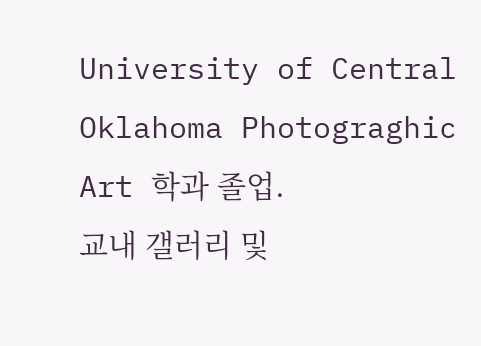University of Central Oklahoma Photograghic Art 학과 졸업.
교내 갤러리 및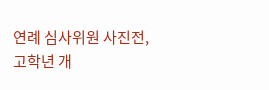연례 심사위원 사진전, 고학년 개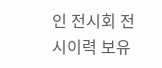인 전시회 전시이력 보유